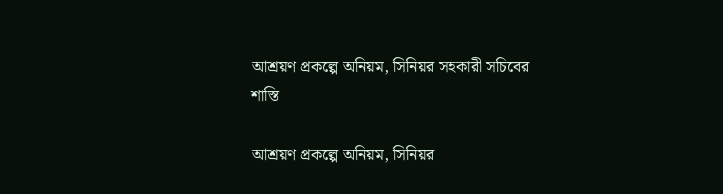আশ্রয়ণ প্রকল্পে অনিয়ম, সিনিয়র সহকারী সচিবের শাস্তি

আশ্রয়ণ প্রকল্পে অনিয়ম, সিনিয়র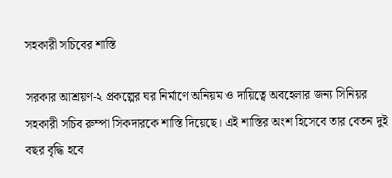সহকারী সচিবের শাস্তি

সরকার আশ্রয়ণ-২ প্রকল্পের ঘর নির্মাণে অনিয়ম ও দায়িত্বে অবহেলার জন্য সিনিয়র সহকারী সচিব রুম্পা সিকদারকে শাস্তি দিয়েছে। এই শাস্তির অংশ হিসেবে তার বেতন দুই বছর বৃদ্ধি হবে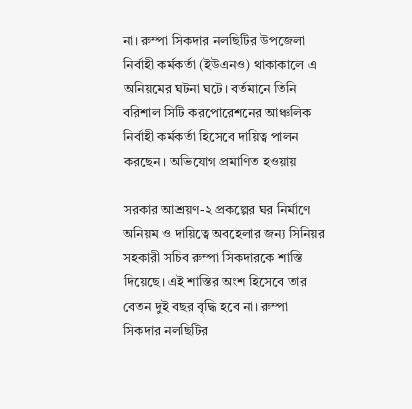না। রুম্পা সিকদার নলছিটির উপজেলা নির্বাহী কর্মকর্তা (ইউএনও) থাকাকালে এ অনিয়মের ঘটনা ঘটে। বর্তমানে তিনি বরিশাল সিটি করপোরেশনের আঞ্চলিক নির্বাহী কর্মকর্তা হিসেবে দায়িত্ব পালন করছেন। অভিযোগ প্রমাণিত হওয়ায়

সরকার আশ্রয়ণ-২ প্রকল্পের ঘর নির্মাণে অনিয়ম ও দায়িত্বে অবহেলার জন্য সিনিয়র সহকারী সচিব রুম্পা সিকদারকে শাস্তি দিয়েছে। এই শাস্তির অংশ হিসেবে তার বেতন দুই বছর বৃদ্ধি হবে না। রুম্পা সিকদার নলছিটির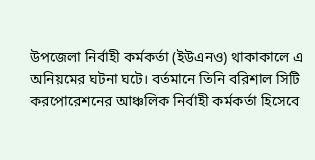উপজেলা নির্বাহী কর্মকর্তা (ইউএনও) থাকাকালে এ অনিয়মের ঘটনা ঘটে। বর্তমানে তিনি বরিশাল সিটি করপোরেশনের আঞ্চলিক নির্বাহী কর্মকর্তা হিসেবে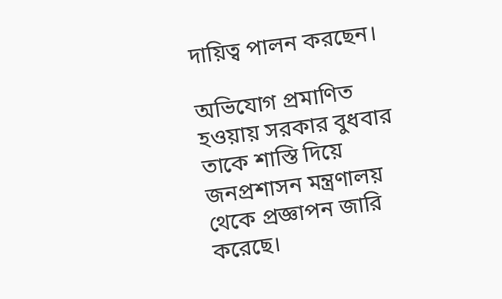দায়িত্ব পালন করছেন।

অভিযোগ প্রমাণিত হওয়ায় সরকার বুধবার তাকে শাস্তি দিয়ে জনপ্রশাসন মন্ত্রণালয় থেকে প্রজ্ঞাপন জারি করেছে।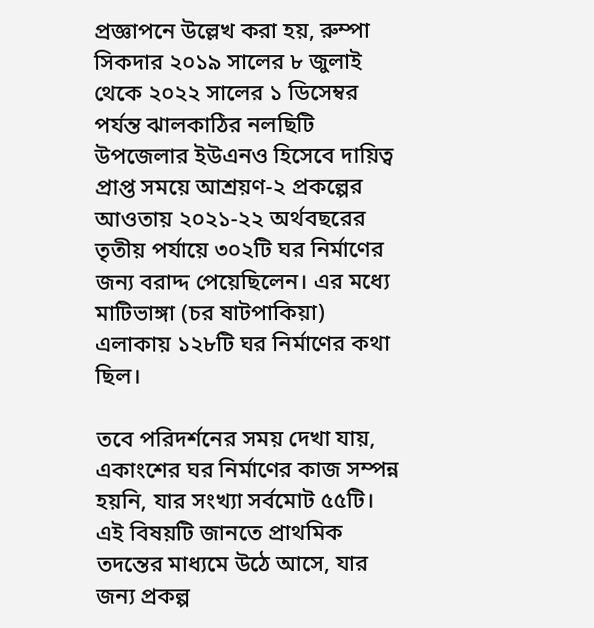প্রজ্ঞাপনে উল্লেখ করা হয়, রুম্পা সিকদার ২০১৯ সালের ৮ জুলাই থেকে ২০২২ সালের ১ ডিসেম্বর পর্যন্ত ঝালকাঠির নলছিটি উপজেলার ইউএনও হিসেবে দায়িত্ব প্রাপ্ত সময়ে আশ্রয়ণ-২ প্রকল্পের আওতায় ২০২১-২২ অর্থবছরের তৃতীয় পর্যায়ে ৩০২টি ঘর নির্মাণের জন্য বরাদ্দ পেয়েছিলেন। এর মধ্যে মাটিভাঙ্গা (চর ষাটপাকিয়া) এলাকায় ১২৮টি ঘর নির্মাণের কথা ছিল।

তবে পরিদর্শনের সময় দেখা যায়, একাংশের ঘর নির্মাণের কাজ সম্পন্ন হয়নি, যার সংখ্যা সর্বমোট ৫৫টি। এই বিষয়টি জানতে প্রাথমিক তদন্তের মাধ্যমে উঠে আসে, যার জন্য প্রকল্প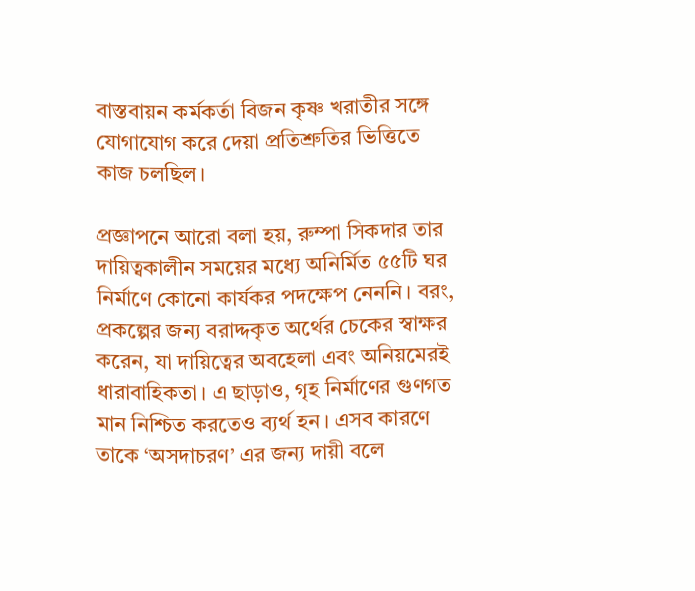বাস্তবায়ন কর্মকর্তা বিজন কৃষ্ণ খরাতীর সঙ্গে যোগাযোগ করে দেয়া প্রতিশ্রুতির ভিত্তিতে কাজ চলছিল।

প্রজ্ঞাপনে আরো বলা হয়, রুম্পা সিকদার তার দায়িত্বকালীন সময়ের মধ্যে অনির্মিত ৫৫টি ঘর নির্মাণে কোনো কার্যকর পদক্ষেপ নেননি। বরং, প্রকল্পের জন্য বরাদ্দকৃত অর্থের চেকের স্বাক্ষর করেন, যা দায়িত্বের অবহেলা এবং অনিয়মেরই ধারাবাহিকতা। এ ছাড়াও, গৃহ নির্মাণের গুণগত মান নিশ্চিত করতেও ব্যর্থ হন। এসব কারণে তাকে ‘অসদাচরণ’ এর জন্য দায়ী বলে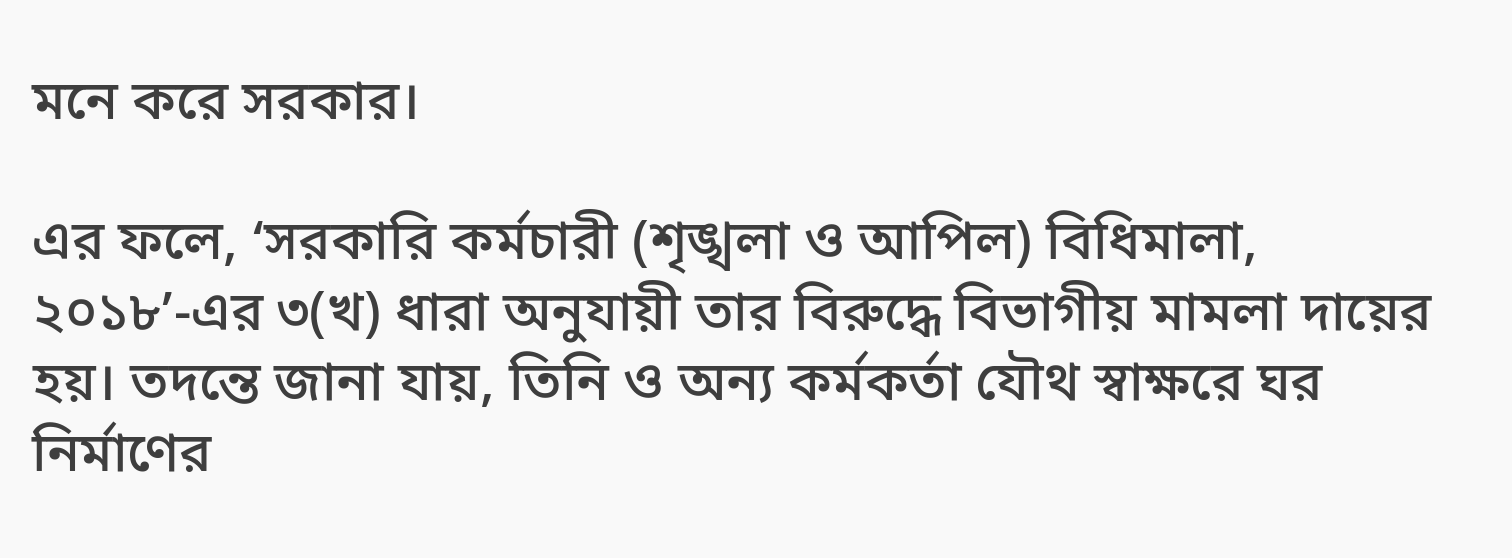মনে করে সরকার।

এর ফলে, ‘সরকারি কর্মচারী (শৃঙ্খলা ও আপিল) বিধিমালা, ২০১৮’-এর ৩(খ) ধারা অনুযায়ী তার বিরুদ্ধে বিভাগীয় মামলা দায়ের হয়। তদন্তে জানা যায়, তিনি ও অন্য কর্মকর্তা যৌথ স্বাক্ষরে ঘর নির্মাণের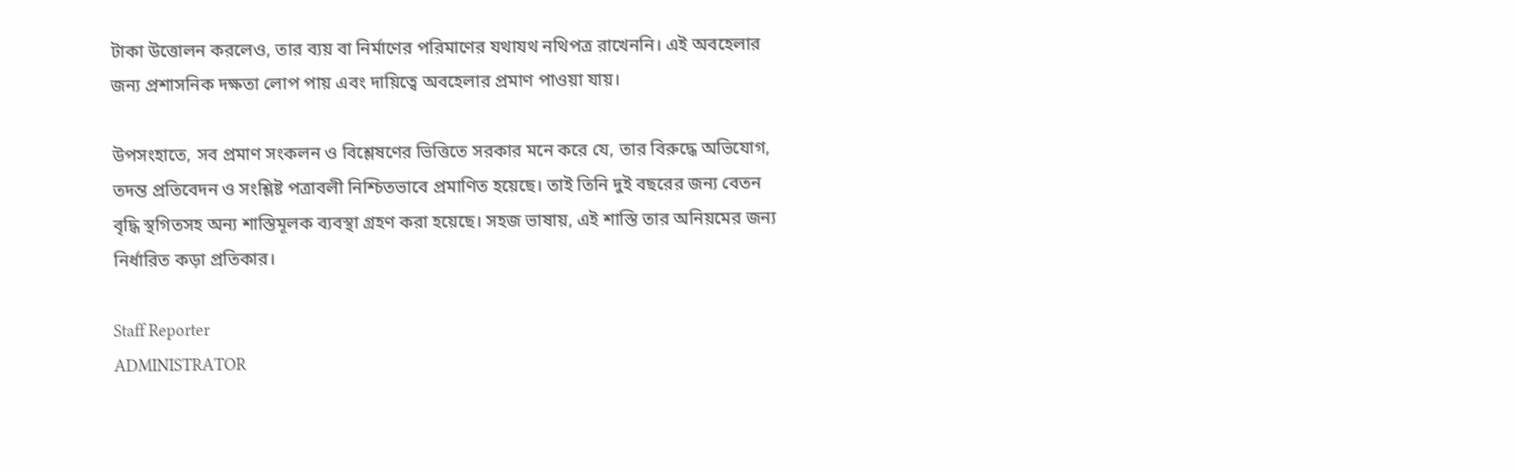টাকা উত্তোলন করলেও, তার ব্যয় বা নির্মাণের পরিমাণের যথাযথ নথিপত্র রাখেননি। এই অবহেলার জন্য প্রশাসনিক দক্ষতা লোপ পায় এবং দায়িত্বে অবহেলার প্রমাণ পাওয়া যায়।

উপসংহাতে, সব প্রমাণ সংকলন ও বিশ্লেষণের ভিত্তিতে সরকার মনে করে যে, তার বিরুদ্ধে অভিযোগ, তদন্ত প্রতিবেদন ও সংশ্লিষ্ট পত্রাবলী নিশ্চিতভাবে প্রমাণিত হয়েছে। তাই তিনি দুই বছরের জন্য বেতন বৃদ্ধি স্থগিতসহ অন্য শাস্তিমূলক ব্যবস্থা গ্রহণ করা হয়েছে। সহজ ভাষায়, এই শাস্তি তার অনিয়মের জন্য নির্ধারিত কড়া প্রতিকার।

Staff Reporter
ADMINISTRATOR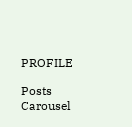PROFILE

Posts Carousel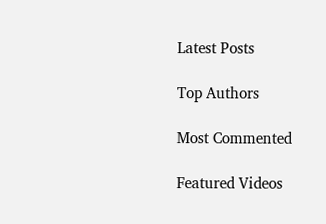Latest Posts

Top Authors

Most Commented

Featured Videos